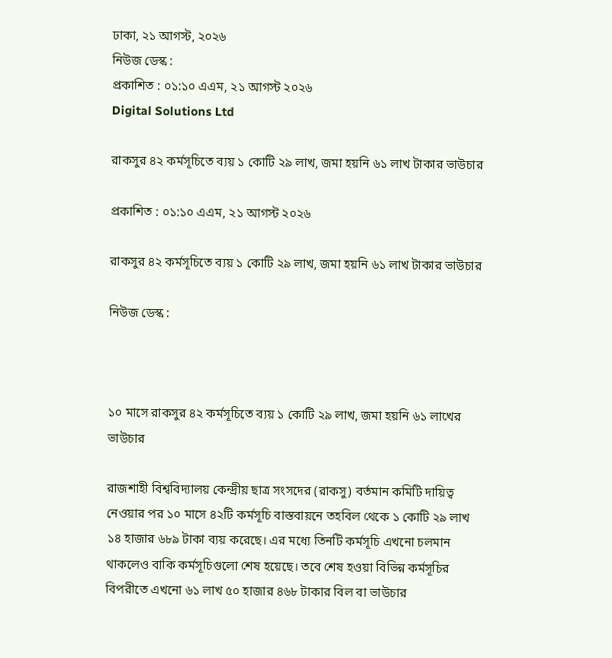ঢাকা, ২১ আগস্ট, ২০২৬
নিউজ ডেস্ক :
প্রকাশিত : ০১:১০ এএম, ২১ আগস্ট ২০২৬
Digital Solutions Ltd

রাকসুর ৪২ কর্মসূচিতে ব্যয় ১ কোটি ২৯ লাখ, জমা হয়নি ৬১ লাখ টাকার ভাউচার

প্রকাশিত : ০১:১০ এএম, ২১ আগস্ট ২০২৬

রাকসুর ৪২ কর্মসূচিতে ব্যয় ১ কোটি ২৯ লাখ, জমা হয়নি ৬১ লাখ টাকার ভাউচার

নিউজ ডেস্ক :



১০ মাসে রাকসুর ৪২ কর্মসূচিতে ব্যয় ১ কোটি ২৯ লাখ, জমা হয়নি ৬১ লাখের ভাউচার

রাজশাহী বিশ্ববিদ্যালয় কেন্দ্রীয় ছাত্র সংসদের (রাকসু) বর্তমান কমিটি দায়িত্ব নেওয়ার পর ১০ মাসে ৪২টি কর্মসূচি বাস্তবায়নে তহবিল থেকে ১ কোটি ২৯ লাখ ১৪ হাজার ৬৮৯ টাকা ব্যয় করেছে। এর মধ্যে তিনটি কর্মসূচি এখনো চলমান থাকলেও বাকি কর্মসূচিগুলো শেষ হয়েছে। তবে শেষ হওয়া বিভিন্ন কর্মসূচির বিপরীতে এখনো ৬১ লাখ ৫০ হাজার ৪৬৮ টাকার বিল বা ভাউচার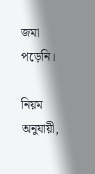জমা পড়েনি।

নিয়ম অনুযায়ী,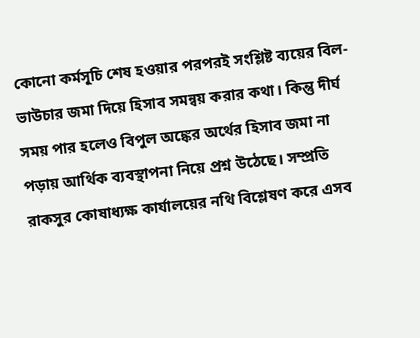কোনো কর্মসূচি শেষ হওয়ার পরপরই সংশ্লিষ্ট ব্যয়ের বিল-ভাউচার জমা দিয়ে হিসাব সমন্বয় করার কথা। কিন্তু দীর্ঘ সময় পার হলেও বিপুল অঙ্কের অর্থের হিসাব জমা না পড়ায় আর্থিক ব্যবস্থাপনা নিয়ে প্রশ্ন উঠেছে। সম্প্রতি রাকসুর কোষাধ্যক্ষ কার্যালয়ের নথি বিশ্লেষণ করে এসব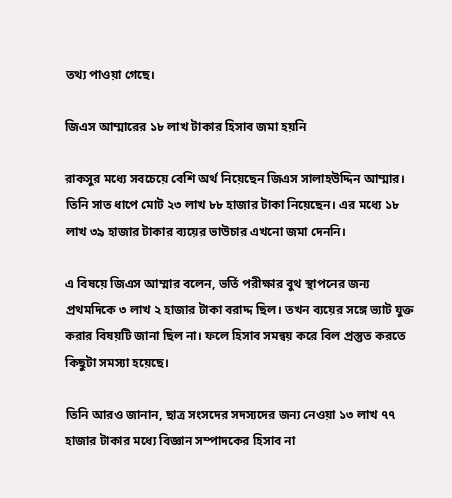তথ্য পাওয়া গেছে।

জিএস আম্মারের ১৮ লাখ টাকার হিসাব জমা হয়নি

রাকসুর মধ্যে সবচেয়ে বেশি অর্থ নিয়েছেন জিএস সালাহউদ্দিন আম্মার। তিনি সাত ধাপে মোট ২৩ লাখ ৮৮ হাজার টাকা নিয়েছেন। এর মধ্যে ১৮ লাখ ৩৯ হাজার টাকার ব্যয়ের ভাউচার এখনো জমা দেননি।

এ বিষয়ে জিএস আম্মার বলেন, ভর্তি পরীক্ষার বুথ স্থাপনের জন্য প্রথমদিকে ৩ লাখ ২ হাজার টাকা বরাদ্দ ছিল। তখন ব্যয়ের সঙ্গে ভ্যাট যুক্ত করার বিষয়টি জানা ছিল না। ফলে হিসাব সমন্বয় করে বিল প্রস্তুত করতে কিছুটা সমস্যা হয়েছে।

তিনি আরও জানান, ছাত্র সংসদের সদস্যদের জন্য নেওয়া ১৩ লাখ ৭৭ হাজার টাকার মধ্যে বিজ্ঞান সম্পাদকের হিসাব না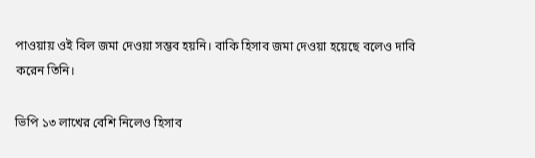পাওয়ায় ওই বিল জমা দেওয়া সম্ভব হয়নি। বাকি হিসাব জমা দেওয়া হয়েছে বলেও দাবি করেন তিনি।

ভিপি ১৩ লাখের বেশি নিলেও হিসাব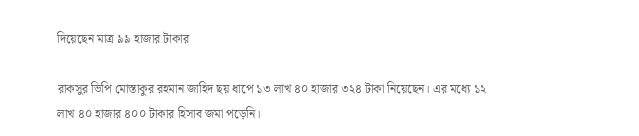দিয়েছেন মাত্র ৯৯ হাজার টাকার

রাকসুর ভিপি মোস্তাকুর রহমান জাহিদ ছয় ধাপে ১৩ লাখ ৪০ হাজার ৩২৪ টাকা নিয়েছেন। এর মধ্যে ১২ লাখ ৪০ হাজার ৪০০ টাকার হিসাব জমা পড়েনি।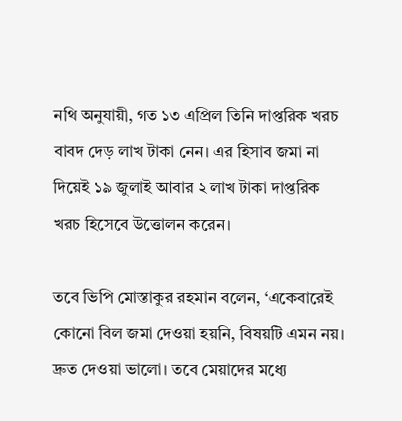নথি অনুযায়ী, গত ১৩ এপ্রিল তিনি দাপ্তরিক খরচ বাবদ দেড় লাখ টাকা নেন। এর হিসাব জমা না দিয়েই ১৯ জুলাই আবার ২ লাখ টাকা দাপ্তরিক খরচ হিসেবে উত্তোলন করেন।

তবে ভিপি মোস্তাকুর রহমান বলেন, ‘একেবারেই কোনো বিল জমা দেওয়া হয়নি, বিষয়টি এমন নয়। দ্রুত দেওয়া ভালো। তবে মেয়াদের মধ্যে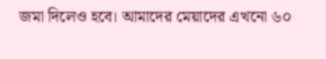জমা দিলেও হবে। আমাদের মেয়াদের এখনো ৬০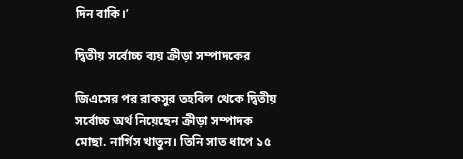দিন বাকি।’

দ্বিতীয় সর্বোচ্চ ব্যয় ক্রীড়া সম্পাদকের

জিএসের পর রাকসুর তহবিল থেকে দ্বিতীয় সর্বোচ্চ অর্থ নিয়েছেন ক্রীড়া সম্পাদক মোছা. নার্গিস খাতুন। তিনি সাত ধাপে ১৫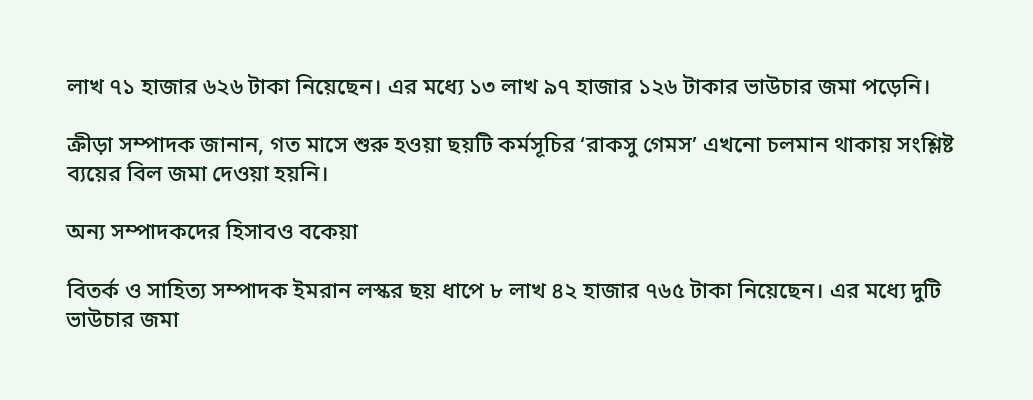লাখ ৭১ হাজার ৬২৬ টাকা নিয়েছেন। এর মধ্যে ১৩ লাখ ৯৭ হাজার ১২৬ টাকার ভাউচার জমা পড়েনি।

ক্রীড়া সম্পাদক জানান, গত মাসে শুরু হওয়া ছয়টি কর্মসূচির ‘রাকসু গেমস’ এখনো চলমান থাকায় সংশ্লিষ্ট ব্যয়ের বিল জমা দেওয়া হয়নি।

অন্য সম্পাদকদের হিসাবও বকেয়া

বিতর্ক ও সাহিত্য সম্পাদক ইমরান লস্কর ছয় ধাপে ৮ লাখ ৪২ হাজার ৭৬৫ টাকা নিয়েছেন। এর মধ্যে দুটি ভাউচার জমা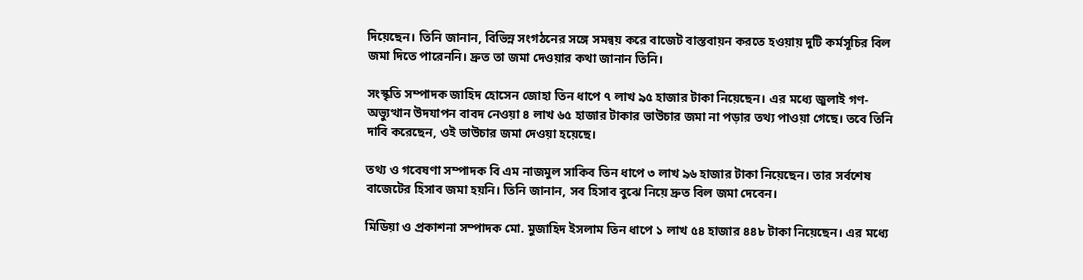দিয়েছেন। তিনি জানান, বিভিন্ন সংগঠনের সঙ্গে সমন্বয় করে বাজেট বাস্তবায়ন করতে হওয়ায় দুটি কর্মসূচির বিল জমা দিতে পারেননি। দ্রুত তা জমা দেওয়ার কথা জানান তিনি।

সংস্কৃতি সম্পাদক জাহিদ হোসেন জোহা তিন ধাপে ৭ লাখ ৯৫ হাজার টাকা নিয়েছেন। এর মধ্যে জুলাই গণ-অভ্যুত্থান উদযাপন বাবদ নেওয়া ৪ লাখ ৬৫ হাজার টাকার ভাউচার জমা না পড়ার তথ্য পাওয়া গেছে। তবে তিনি দাবি করেছেন, ওই ভাউচার জমা দেওয়া হয়েছে।

তথ্য ও গবেষণা সম্পাদক বি এম নাজমুল সাকিব তিন ধাপে ৩ লাখ ৯৬ হাজার টাকা নিয়েছেন। তার সর্বশেষ বাজেটের হিসাব জমা হয়নি। তিনি জানান, সব হিসাব বুঝে নিয়ে দ্রুত বিল জমা দেবেন।

মিডিয়া ও প্রকাশনা সম্পাদক মো. মুজাহিদ ইসলাম তিন ধাপে ১ লাখ ৫৪ হাজার ৪৪৮ টাকা নিয়েছেন। এর মধ্যে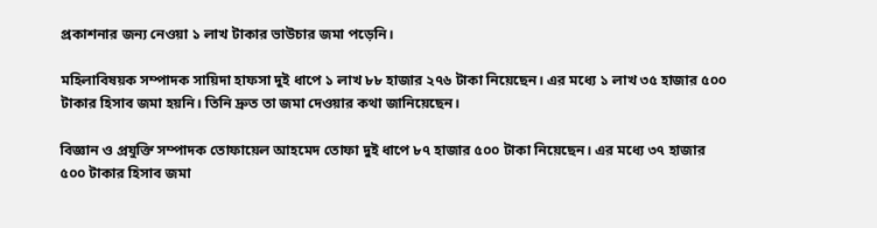প্রকাশনার জন্য নেওয়া ১ লাখ টাকার ভাউচার জমা পড়েনি।

মহিলাবিষয়ক সম্পাদক সায়িদা হাফসা দুই ধাপে ১ লাখ ৮৮ হাজার ২৭৬ টাকা নিয়েছেন। এর মধ্যে ১ লাখ ৩৫ হাজার ৫০০ টাকার হিসাব জমা হয়নি। তিনি দ্রুত তা জমা দেওয়ার কথা জানিয়েছেন।

বিজ্ঞান ও প্রযুক্তি সম্পাদক তোফায়েল আহমেদ তোফা দুই ধাপে ৮৭ হাজার ৫০০ টাকা নিয়েছেন। এর মধ্যে ৩৭ হাজার ৫০০ টাকার হিসাব জমা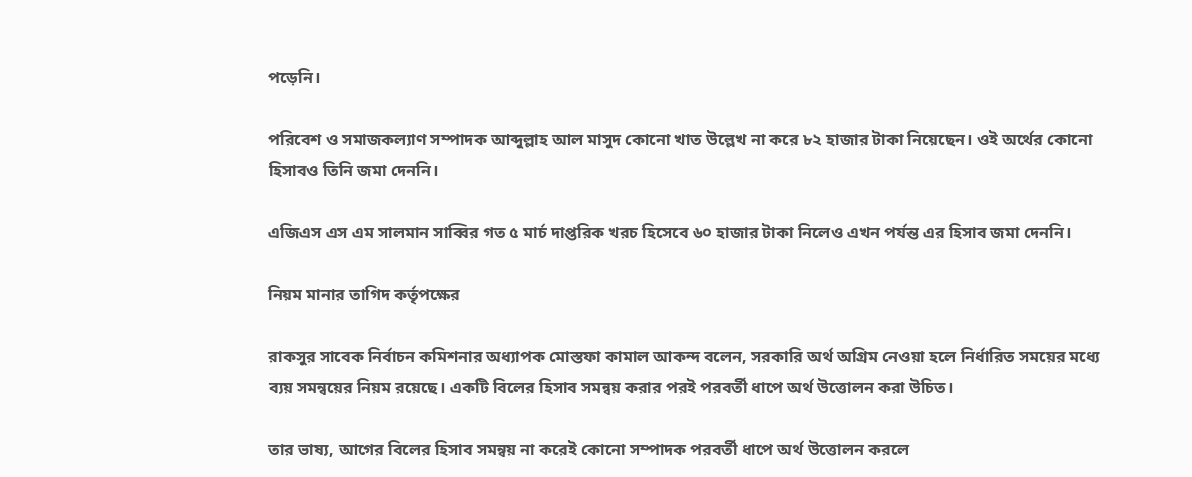পড়েনি।

পরিবেশ ও সমাজকল্যাণ সম্পাদক আব্দুল্লাহ আল মাসুদ কোনো খাত উল্লেখ না করে ৮২ হাজার টাকা নিয়েছেন। ওই অর্থের কোনো হিসাবও তিনি জমা দেননি।

এজিএস এস এম সালমান সাব্বির গত ৫ মার্চ দাপ্তরিক খরচ হিসেবে ৬০ হাজার টাকা নিলেও এখন পর্যন্ত এর হিসাব জমা দেননি।

নিয়ম মানার তাগিদ কর্তৃপক্ষের

রাকসুর সাবেক নির্বাচন কমিশনার অধ্যাপক মোস্তফা কামাল আকন্দ বলেন, সরকারি অর্থ অগ্রিম নেওয়া হলে নির্ধারিত সময়ের মধ্যে ব্যয় সমন্বয়ের নিয়ম রয়েছে। একটি বিলের হিসাব সমন্বয় করার পরই পরবর্তী ধাপে অর্থ উত্তোলন করা উচিত।

তার ভাষ্য, আগের বিলের হিসাব সমন্বয় না করেই কোনো সম্পাদক পরবর্তী ধাপে অর্থ উত্তোলন করলে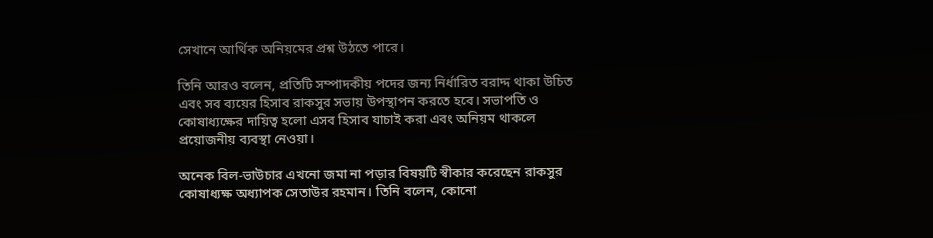সেখানে আর্থিক অনিয়মের প্রশ্ন উঠতে পারে।

তিনি আরও বলেন, প্রতিটি সম্পাদকীয় পদের জন্য নির্ধারিত বরাদ্দ থাকা উচিত এবং সব ব্যয়ের হিসাব রাকসুর সভায় উপস্থাপন করতে হবে। সভাপতি ও কোষাধ্যক্ষের দায়িত্ব হলো এসব হিসাব যাচাই করা এবং অনিয়ম থাকলে প্রয়োজনীয় ব্যবস্থা নেওয়া।

অনেক বিল-ভাউচার এখনো জমা না পড়ার বিষয়টি স্বীকার করেছেন রাকসুর কোষাধ্যক্ষ অধ্যাপক সেতাউর রহমান। তিনি বলেন, কোনো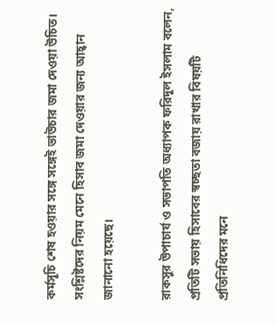কর্মসূচি শেষ হওয়ার সঙ্গে সঙ্গেই ভাউচার জমা দেওয়া উচিত। সংশ্লিষ্টদের নিয়ম মেনে হিসাব জমা দেওয়ার জন্য আহ্বান জানানো হয়েছে।

রাকসুর উপাচার্য ও সভাপতি অধ্যাপক ফরিদুল ইসলাম বলেন, প্রতিটি সভায় হিসাবের স্বচ্ছতা বজায় রাখার বিষয়টি প্রতিনিধিদের মনে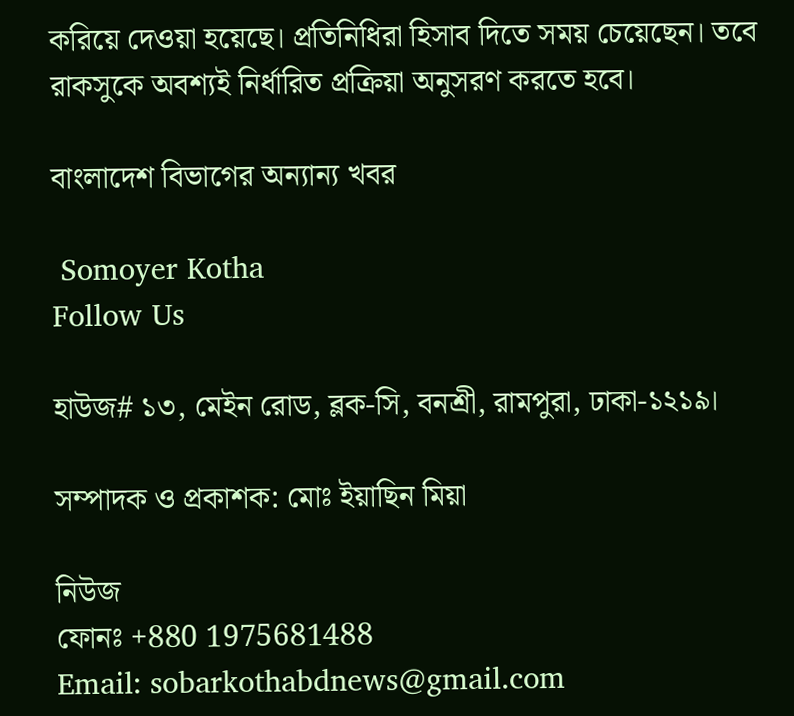করিয়ে দেওয়া হয়েছে। প্রতিনিধিরা হিসাব দিতে সময় চেয়েছেন। তবে রাকসুকে অবশ্যই নির্ধারিত প্রক্রিয়া অনুসরণ করতে হবে।

বাংলাদেশ বিভাগের অন্যান্য খবর

 Somoyer Kotha
Follow Us

হাউজ# ১৩, মেইন রোড, ব্লক-সি, বনশ্রী, রামপুরা, ঢাকা-১২১৯।

সম্পাদক ও প্রকাশক: মোঃ ইয়াছিন মিয়া

নিউজ
ফোনঃ +880 1975681488
Email: sobarkothabdnews@gmail.com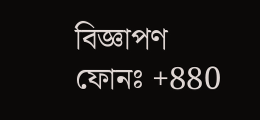বিজ্ঞাপণ
ফোনঃ +880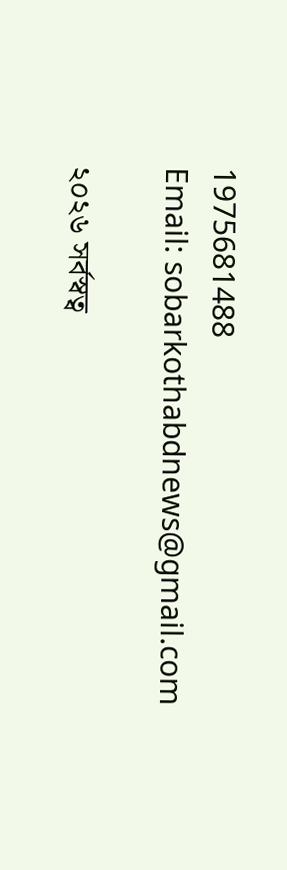1975681488
Email: sobarkothabdnews@gmail.com

২০২৬ সর্বস্বত্ব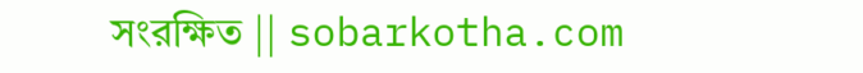সংরক্ষিত || sobarkotha.com